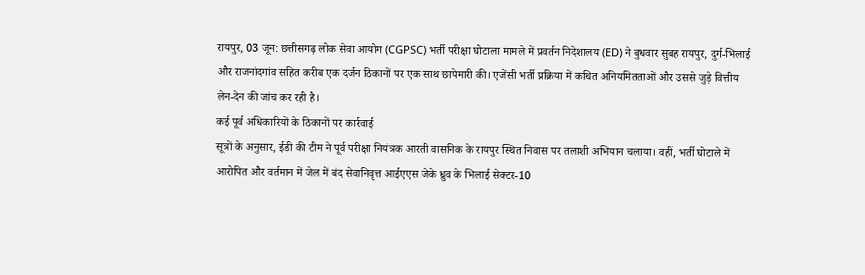रायपुर, 03 जून: छत्तीसगढ़ लोक सेवा आयोग (CGPSC) भर्ती परीक्षा घोटाला मामले में प्रवर्तन निदेशालय (ED) ने बुधवार सुबह रायपुर, दुर्ग-भिलाई और राजनांदगांव सहित करीब एक दर्जन ठिकानों पर एक साथ छापेमारी की। एजेंसी भर्ती प्रक्रिया में कथित अनियमितताओं और उससे जुड़े वित्तीय लेन-देन की जांच कर रही है।
कई पूर्व अधिकारियों के ठिकानों पर कार्रवाई
सूत्रों के अनुसार, ईडी की टीम ने पूर्व परीक्षा नियंत्रक आरती वासनिक के रायपुर स्थित निवास पर तलाशी अभियान चलाया। वहीं, भर्ती घोटाले में आरोपित और वर्तमान में जेल में बंद सेवानिवृत्त आईएएस जेके ध्रुव के भिलाई सेक्टर-10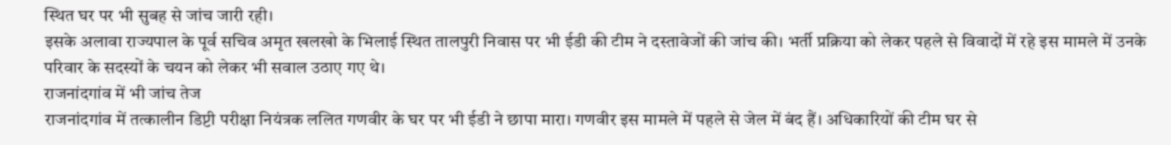स्थित घर पर भी सुबह से जांच जारी रही।
इसके अलावा राज्यपाल के पूर्व सचिव अमृत खलखो के भिलाई स्थित तालपुरी निवास पर भी ईडी की टीम ने दस्तावेजों की जांच की। भर्ती प्रक्रिया को लेकर पहले से विवादों में रहे इस मामले में उनके परिवार के सदस्यों के चयन को लेकर भी सवाल उठाए गए थे।
राजनांदगांव में भी जांच तेज
राजनांदगांव में तत्कालीन डिप्टी परीक्षा नियंत्रक ललित गणवीर के घर पर भी ईडी ने छापा मारा। गणवीर इस मामले में पहले से जेल में बंद हैं। अधिकारियों की टीम घर से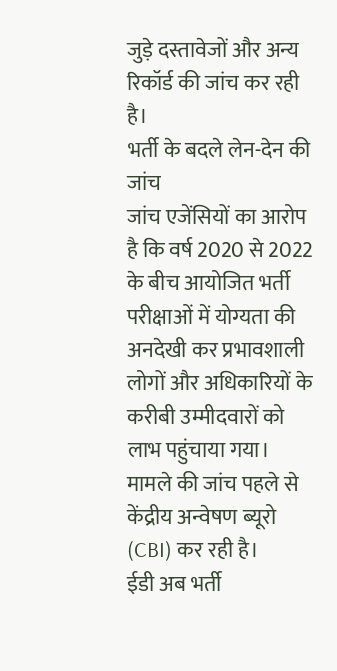जुड़े दस्तावेजों और अन्य रिकॉर्ड की जांच कर रही है।
भर्ती के बदले लेन-देन की जांच
जांच एजेंसियों का आरोप है कि वर्ष 2020 से 2022 के बीच आयोजित भर्ती परीक्षाओं में योग्यता की अनदेखी कर प्रभावशाली लोगों और अधिकारियों के करीबी उम्मीदवारों को लाभ पहुंचाया गया। मामले की जांच पहले से केंद्रीय अन्वेषण ब्यूरो (CBI) कर रही है।
ईडी अब भर्ती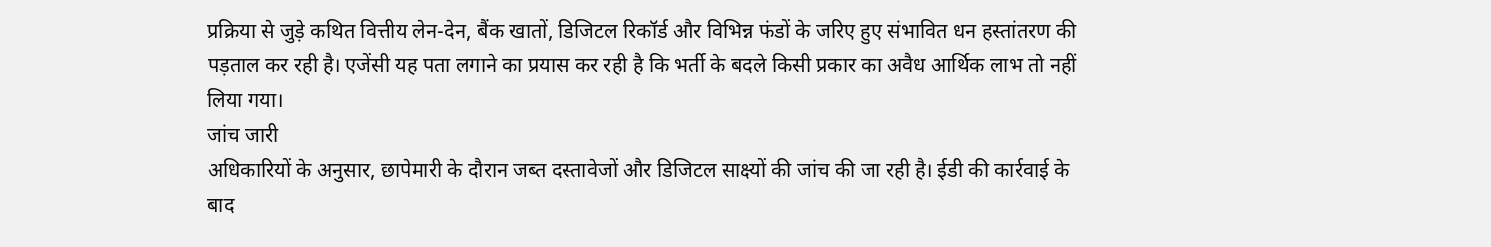प्रक्रिया से जुड़े कथित वित्तीय लेन-देन, बैंक खातों, डिजिटल रिकॉर्ड और विभिन्न फंडों के जरिए हुए संभावित धन हस्तांतरण की पड़ताल कर रही है। एजेंसी यह पता लगाने का प्रयास कर रही है कि भर्ती के बदले किसी प्रकार का अवैध आर्थिक लाभ तो नहीं लिया गया।
जांच जारी
अधिकारियों के अनुसार, छापेमारी के दौरान जब्त दस्तावेजों और डिजिटल साक्ष्यों की जांच की जा रही है। ईडी की कार्रवाई के बाद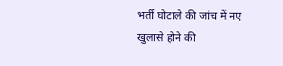भर्ती घोटाले की जांच में नए खुलासे होने की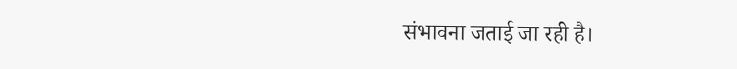संभावना जताई जा रही है।